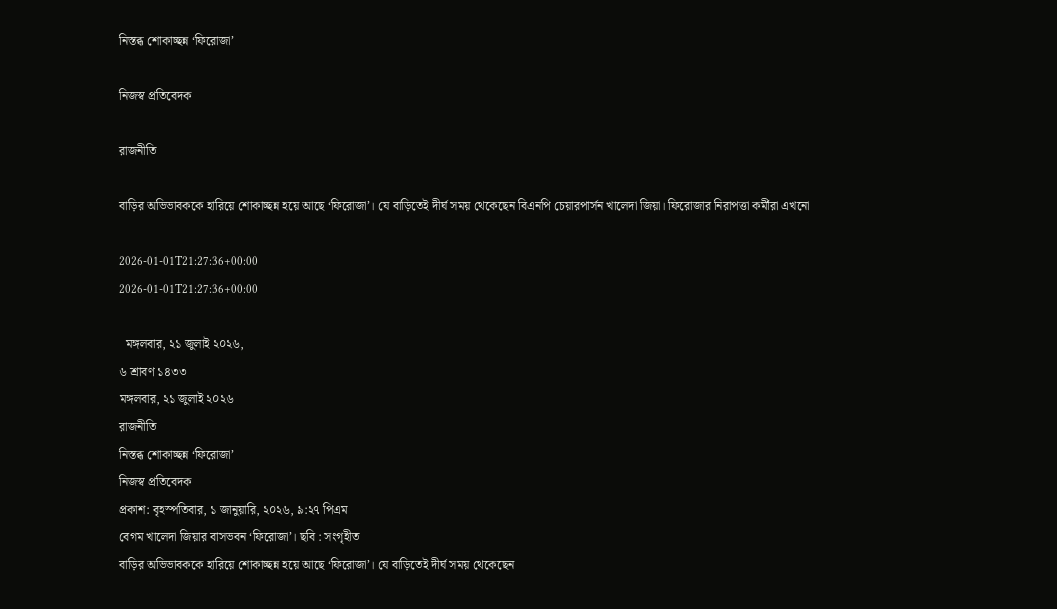নিস্তব্ধ শোকাচ্ছন্ন ‘ফিরোজা’

নিজস্ব প্রতিবেদক

রাজনীতি

বাড়ির অভিভাবককে হারিয়ে শোকাচ্ছন্ন হয়ে আছে ‘ফিরোজা’। যে বাড়িতেই দীর্ঘ সময় থেকেছেন বিএনপি চেয়ারপার্সন খালেদা জিয়া। ফিরোজার নিরাপত্তা কর্মীরা এখনো

2026-01-01T21:27:36+00:00
2026-01-01T21:27:36+00:00

  মঙ্গলবার, ২১ জুলাই ২০২৬,
৬ শ্রাবণ ১৪৩৩
মঙ্গলবার, ২১ জুলাই ২০২৬
রাজনীতি
নিস্তব্ধ শোকাচ্ছন্ন ‘ফিরোজা’
নিজস্ব প্রতিবেদক
প্রকাশ: বৃহস্পতিবার, ১ জানুয়ারি, ২০২৬, ৯:২৭ পিএম
বেগম খালেদা জিয়ার বাসভবন ‘ফিরোজা’। ছবি : সংগৃহীত
বাড়ির অভিভাবককে হারিয়ে শোকাচ্ছন্ন হয়ে আছে ‘ফিরোজা’। যে বাড়িতেই দীর্ঘ সময় থেকেছেন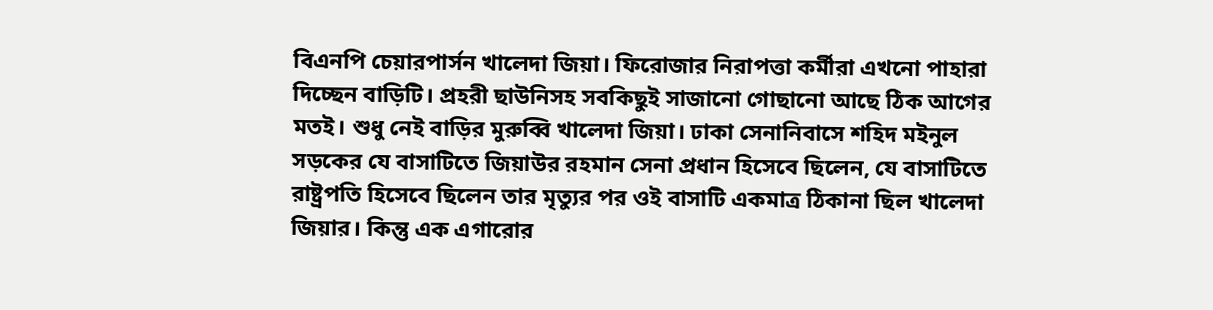বিএনপি চেয়ারপার্সন খালেদা জিয়া। ফিরোজার নিরাপত্তা কর্মীরা এখনো পাহারা দিচ্ছেন বাড়িটি। প্রহরী ছাউনিসহ সবকিছুই সাজানো গোছানো আছে ঠিক আগের মতই। শুধু নেই বাড়ির মুরুব্বি খালেদা জিয়া। ঢাকা সেনানিবাসে শহিদ মইনুল সড়কের যে বাসাটিতে জিয়াউর রহমান সেনা প্রধান হিসেবে ছিলেন, যে বাসাটিতে রাষ্ট্রপতি হিসেবে ছিলেন তার মৃত্যুর পর ওই বাসাটি একমাত্র ঠিকানা ছিল খালেদা জিয়ার। কিন্তু এক এগারোর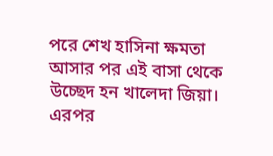পরে শেখ হাসিনা ক্ষমতা আসার পর এই বাসা থেকে উচ্ছেদ হন খালেদা জিয়া। এরপর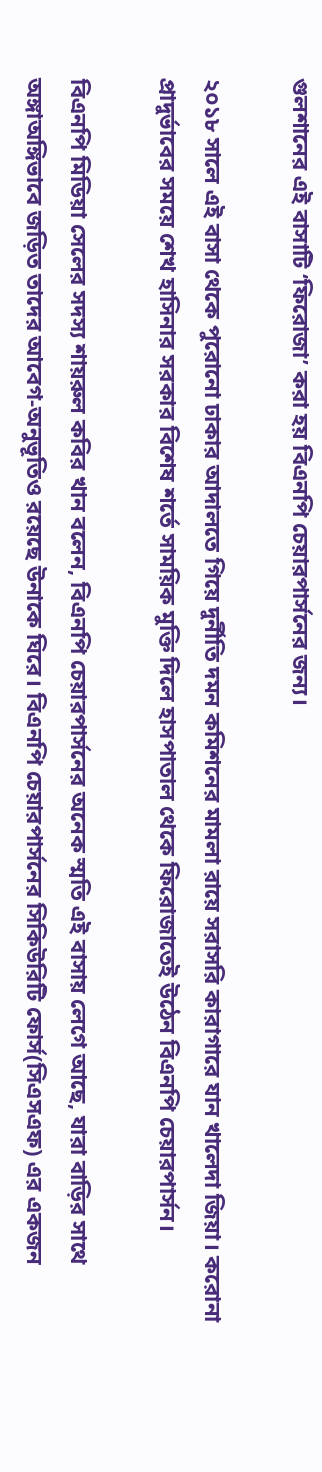গুলশানের এই বাসাটি ‘ফিরোজা’ করা হয় বিএনপি চেয়ারপার্সনের জন্য।

২০১৮ সালে এই বাসা থেকে পুরোনো ঢাকার আদালতে গিয়ে দুর্নীতি দমন কমিশনের মামলা রায়ে সরাসরি কারাগারে যান খালেদা জিয়া। করোনা প্রাদুর্ভাবের সময়ে শেখ হাসিনার সরকার বিশেষ শর্তে সাময়িক মুক্তি দিলে হাসপাতাল থেকে ফিরোজাতেই উঠেন বিএনপি চেয়ারপার্সন।

বিএনপি মিডিয়া সেলের সদস্য শায়রুল কবির খান বলেন, বিএনপি চেয়ারপার্সনের অনেক স্মতি এই বাসায় লেগে আছে, যারা বাড়ির সাথে অঙ্গাঅঙ্গিভাবে জড়িত তাদের আবেগ-অনুভূতিও রয়েছে উনাকে ঘিরে। বিএনপি চেয়ারপার্সনের সিকিউরিটি ফোর্স(সিএসএফ) এর একজন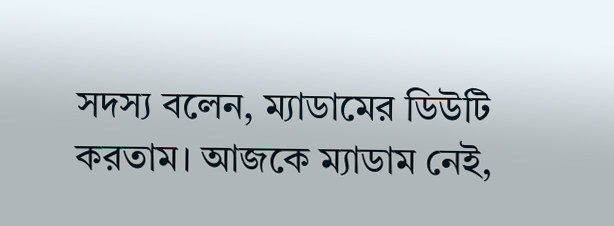সদস্য বলেন, ম্যাডামের ডিউটি করতাম। আজকে ম্যাডাম নেই,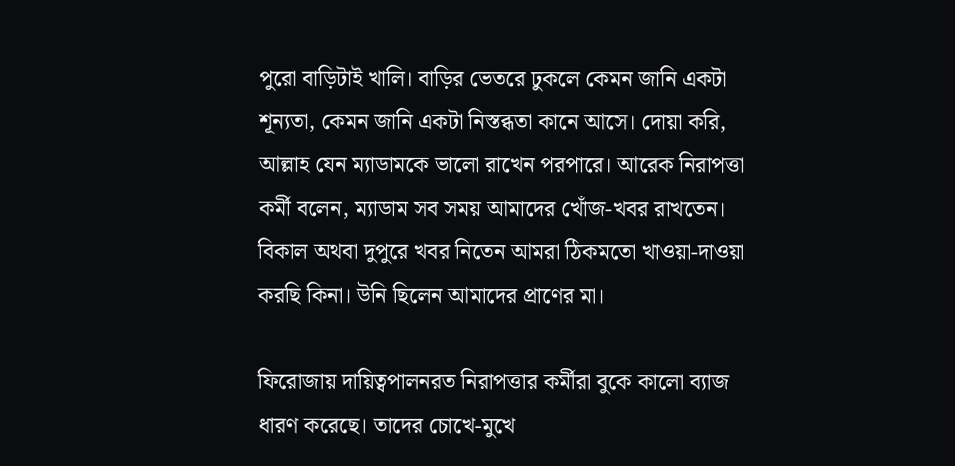পুরো বাড়িটাই খালি। বাড়ির ভেতরে ঢুকলে কেমন জানি একটা শূন্যতা, কেমন জানি একটা নিস্তব্ধতা কানে আসে। দোয়া করি, আল্লাহ যেন ম্যাডামকে ভালো রাখেন পরপারে। আরেক নিরাপত্তা কর্মী বলেন, ম্যাডাম সব সময় আমাদের খোঁজ-খবর রাখতেন। বিকাল অথবা দুপুরে খবর নিতেন আমরা ঠিকমতো খাওয়া-দাওয়া করছি কিনা। উনি ছিলেন আমাদের প্রাণের মা।

ফিরোজায় দায়িত্বপালনরত নিরাপত্তার কর্মীরা বুকে কালো ব্যাজ ধারণ করেছে। তাদের চোখে-মুখে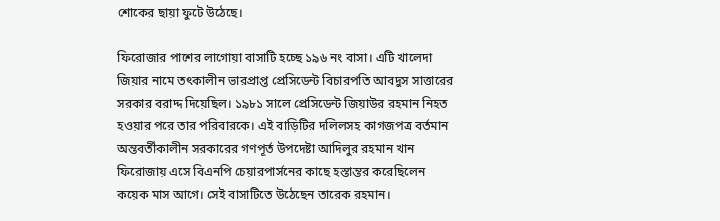শোকের ছায়া ফুটে উঠেছে।

ফিরোজার পাশের লাগোয়া বাসাটি হচ্ছে ১৯৬ নং বাসা। এটি খালেদা জিয়ার নামে তৎকালীন ভারপ্রাপ্ত প্রেসিডেন্ট বিচারপতি আবদুস সাত্তারের সরকার বরাদ্দ দিয়েছিল। ১৯৮১ সালে প্রেসিডেন্ট জিয়াউর রহমান নিহত হওয়ার পরে তার পরিবারকে। এই বাড়িটির দলিলসহ কাগজপত্র বর্তমান অন্তবর্তীকালীন সরকারের গণপূর্ত উপদেষ্টা আদিলুর রহমান খান ফিরোজায় এসে বিএনপি চেয়ারপার্সনের কাছে হস্তান্তর করেছিলেন কয়েক মাস আগে। সেই বাসাটিতে উঠেছেন তারেক রহমান।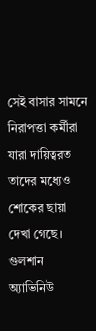সেই বাসার সামনে নিরাপত্তা কর্মীরা যারা দায়িত্বরত তাদের মধ্যেও শোকের ছায়া দেখা গেছে। গুলশান অ্যাভিনিউ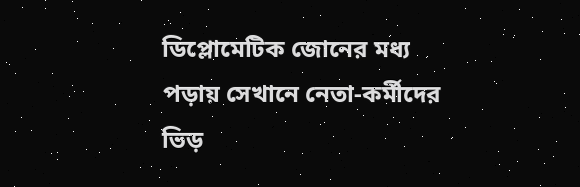ডিপ্লোমেটিক জোনের মধ্য পড়ায় সেখানে নেতা-কর্মীদের ভিড়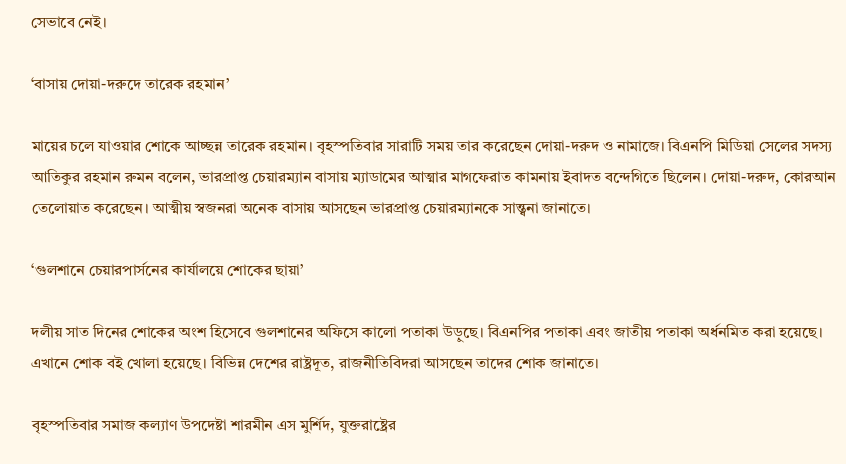সেভাবে নেই।

‘বাসায় দোয়া-দরুদে তারেক রহমান’

মায়ের চলে যাওয়ার শোকে আচ্ছন্ন তারেক রহমান। বৃহস্পতিবার সারাটি সময় তার করেছেন দোয়া-দরুদ ও নামাজে। বিএনপি মিডিয়া সেলের সদস্য আতিকুর রহমান রুমন বলেন, ভারপ্রাপ্ত চেয়ারম্যান বাসায় ম্যাডামের আত্মার মাগফেরাত কামনায় ইবাদত বন্দেগিতে ছিলেন। দোয়া-দরুদ, কোরআন তেলোয়াত করেছেন। আত্মীয় স্বজনরা অনেক বাসায় আসছেন ভারপ্রাপ্ত চেয়ারম্যানকে সান্ত্বনা জানাতে।

‘গুলশানে চেয়ারপার্সনের কার্যালয়ে শোকের ছায়া’

দলীয় সাত দিনের শোকের অংশ হিসেবে গুলশানের অফিসে কালো পতাকা উড়ুছে। বিএনপির পতাকা এবং জাতীয় পতাকা অর্ধনমিত করা হয়েছে। এখানে শোক বই খোলা হয়েছে। বিভিন্ন দেশের রাষ্ট্রদূত, রাজনীতিবিদরা আসছেন তাদের শোক জানাতে।

বৃহস্পতিবার সমাজ কল্যাণ উপদেষ্টা শারমীন এস মুর্শিদ, যুক্তরাষ্ট্রের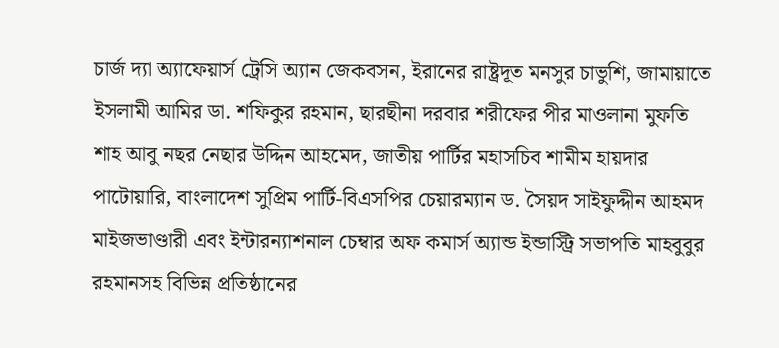চার্জ দ্যা অ্যাফেয়ার্স ট্রেসি অ্যান জেকবসন, ইরানের রাষ্ট্রদূত মনসুর চাভুশি, জামায়াতে ইসলামী আমির ডা. শফিকুর রহমান, ছারছীনা দরবার শরীফের পীর মাওলানা মুফতি শাহ আবু নছর নেছার উদ্দিন আহমেদ, জাতীয় পার্টির মহাসচিব শামীম হায়দার পাটোয়ারি, বাংলাদেশ সুপ্রিম পার্টি-বিএসপির চেয়ারম্যান ড. সৈয়দ সাইফুদ্দীন আহমদ মাইজভাণ্ডারী এবং ইন্টারন্যাশনাল চেম্বার অফ কমার্স অ্যান্ড ইন্ডাস্ট্রি সভাপতি মাহবুবুর রহমানসহ বিভিন্ন প্রতিষ্ঠানের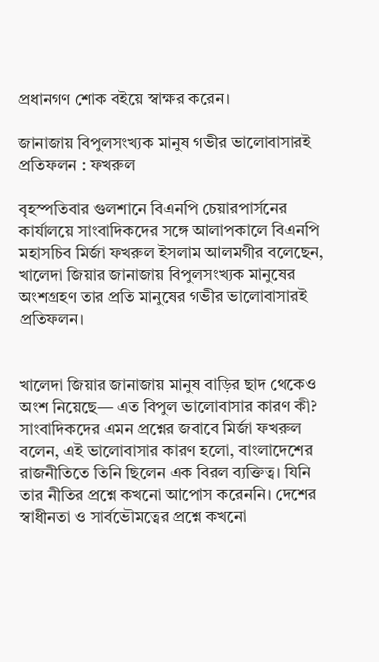প্রধানগণ শোক বইয়ে স্বাক্ষর করেন।

জানাজায় বিপুলসংখ্যক মানুষ গভীর ভালোবাসারই প্রতিফলন : ফখরুল

বৃহস্পতিবার গুলশানে বিএনপি চেয়ারপার্সনের কার্যালয়ে সাংবাদিকদের সঙ্গে আলাপকালে বিএনপি মহাসচিব মির্জা ফখরুল ইসলাম আলমগীর বলেছেন, খালেদা জিয়ার জানাজায় বিপুলসংখ্যক মানুষের অংশগ্রহণ তার প্রতি মানুষের গভীর ভালোবাসারই প্রতিফলন।


খালেদা জিয়ার জানাজায় মানুষ বাড়ির ছাদ থেকেও অংশ নিয়েছে— এত বিপুল ভালোবাসার কারণ কী? সাংবাদিকদের এমন প্রশ্নের জবাবে মির্জা ফখরুল বলেন, এই ভালোবাসার কারণ হলো, বাংলাদেশের রাজনীতিতে তিনি ছিলেন এক বিরল ব্যক্তিত্ব। যিনি তার নীতির প্রশ্নে কখনো আপোস করেননি। দেশের স্বাধীনতা ও সার্বভৌমত্বের প্রশ্নে কখনো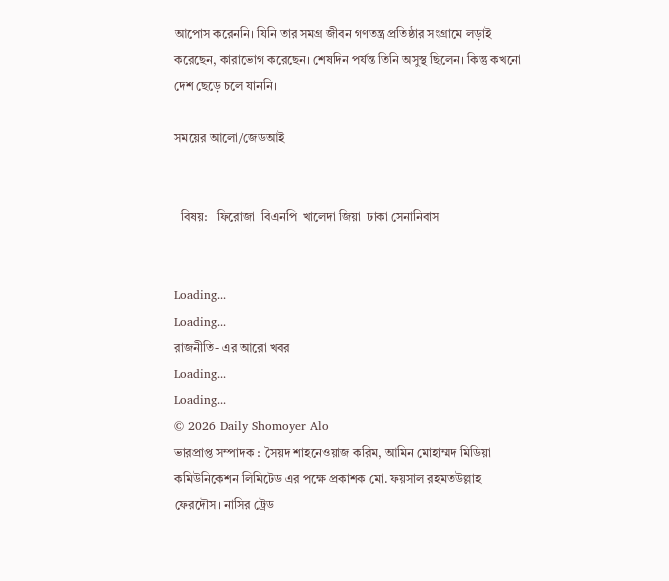আপোস করেননি। যিনি তার সমগ্র জীবন গণতন্ত্র প্রতিষ্ঠার সংগ্রামে লড়াই করেছেন, কারাভোগ করেছেন। শেষদিন পর্যন্ত তিনি অসুস্থ ছিলেন। কিন্তু কখনো দেশ ছেড়ে চলে যাননি।

সময়ের আলো/জেডআই


  বিষয়:   ফিরোজা  বিএনপি  খালেদা জিয়া  ঢাকা সেনানিবাস


Loading...
Loading...
রাজনীতি- এর আরো খবর
Loading...
Loading...
© 2026 Daily Shomoyer Alo
ভারপ্রাপ্ত সম্পাদক : সৈয়দ শাহনেওয়াজ করিম, আমিন মোহাম্মদ মিডিয়া কমিউনিকেশন লিমিটেড এর পক্ষে প্রকাশক মো. ফয়সাল রহমতউল্লাহ ফেরদৌস। নাসির ট্রেড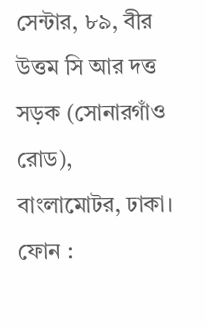সেন্টার, ৮৯, বীর উত্তম সি আর দত্ত সড়ক (সোনারগাঁও রোড), বাংলামোটর, ঢাকা।
ফোন :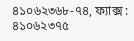৪১০৬২৩৬৮-৭৪, ফ্যাক্স : ৪১০৬২৩৭৫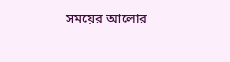সময়ের আলোর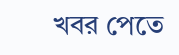খবর পেতে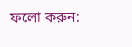ফলো করুন: